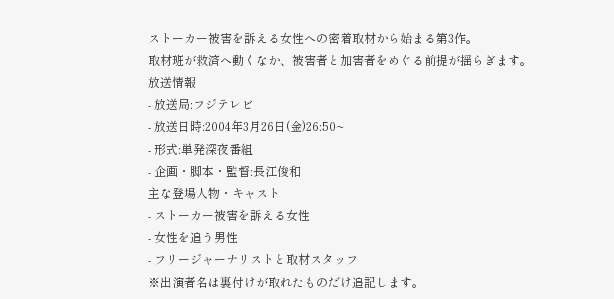ストーカー被害を訴える女性への密着取材から始まる第3作。
取材班が救済へ動くなか、被害者と加害者をめぐる前提が揺らぎます。
放送情報
- 放送局:フジテレビ
- 放送日時:2004年3月26日(金)26:50~
- 形式:単発深夜番組
- 企画・脚本・監督:長江俊和
主な登場人物・キャスト
- ストーカー被害を訴える女性
- 女性を追う男性
- フリージャーナリストと取材スタッフ
※出演者名は裏付けが取れたものだけ追記します。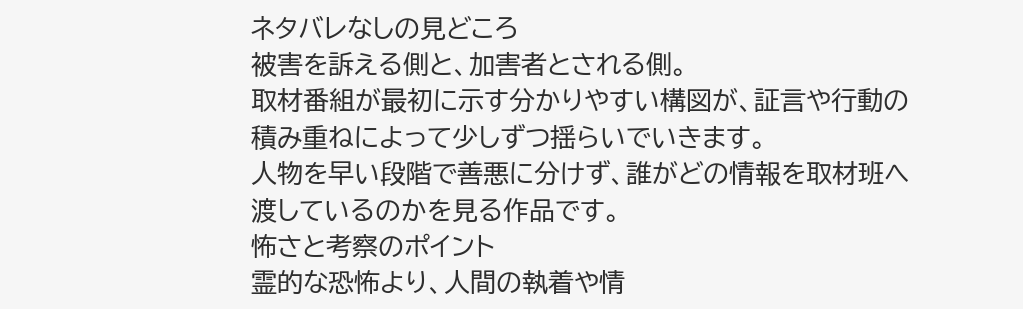ネタバレなしの見どころ
被害を訴える側と、加害者とされる側。
取材番組が最初に示す分かりやすい構図が、証言や行動の積み重ねによって少しずつ揺らいでいきます。
人物を早い段階で善悪に分けず、誰がどの情報を取材班へ渡しているのかを見る作品です。
怖さと考察のポイント
霊的な恐怖より、人間の執着や情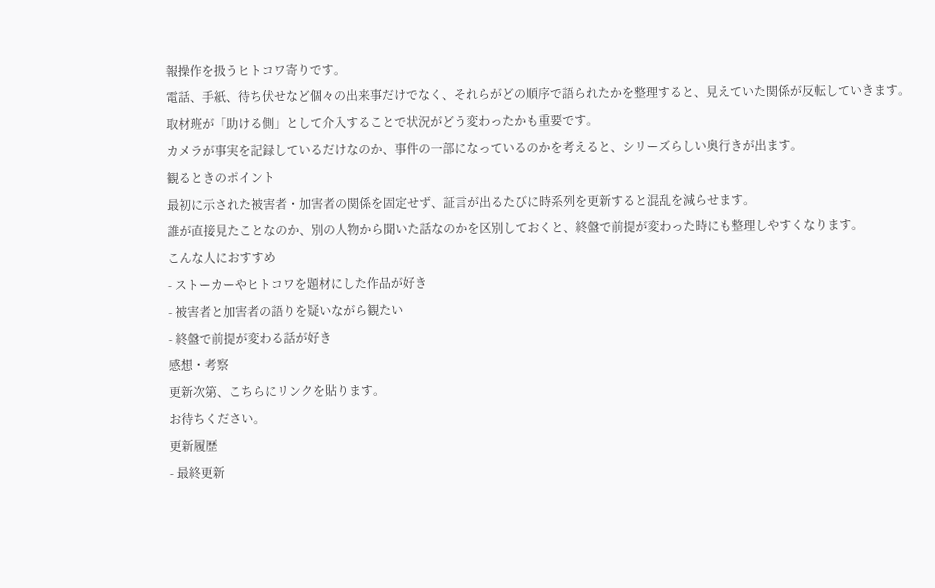報操作を扱うヒトコワ寄りです。
電話、手紙、待ち伏せなど個々の出来事だけでなく、それらがどの順序で語られたかを整理すると、見えていた関係が反転していきます。
取材班が「助ける側」として介入することで状況がどう変わったかも重要です。
カメラが事実を記録しているだけなのか、事件の一部になっているのかを考えると、シリーズらしい奥行きが出ます。
観るときのポイント
最初に示された被害者・加害者の関係を固定せず、証言が出るたびに時系列を更新すると混乱を減らせます。
誰が直接見たことなのか、別の人物から聞いた話なのかを区別しておくと、終盤で前提が変わった時にも整理しやすくなります。
こんな人におすすめ
- ストーカーやヒトコワを題材にした作品が好き
- 被害者と加害者の語りを疑いながら観たい
- 終盤で前提が変わる話が好き
感想・考察
更新次第、こちらにリンクを貼ります。
お待ちください。
更新履歴
- 最終更新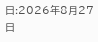日:2026年8月27日